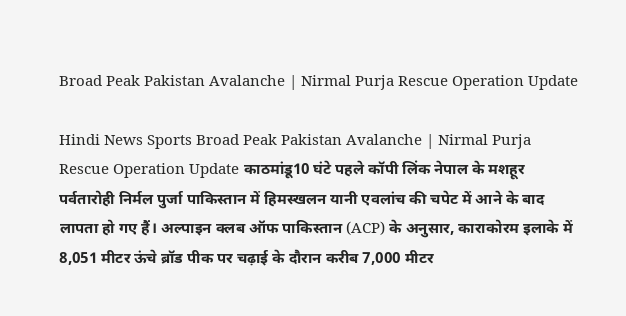Broad Peak Pakistan Avalanche | Nirmal Purja Rescue Operation Update

Hindi News Sports Broad Peak Pakistan Avalanche | Nirmal Purja Rescue Operation Update काठमांडू10 घंटे पहले कॉपी लिंक नेपाल के मशहूर पर्वतारोही निर्मल पुर्जा पाकिस्तान में हिमस्खलन यानी एवलांच की चपेट में आने के बाद लापता हो गए हैं। अल्पाइन क्लब ऑफ पाकिस्तान (ACP) के अनुसार, काराकोरम इलाके में 8,051 मीटर ऊंचे ब्रॉड पीक पर चढ़ाई के दौरान करीब 7,000 मीटर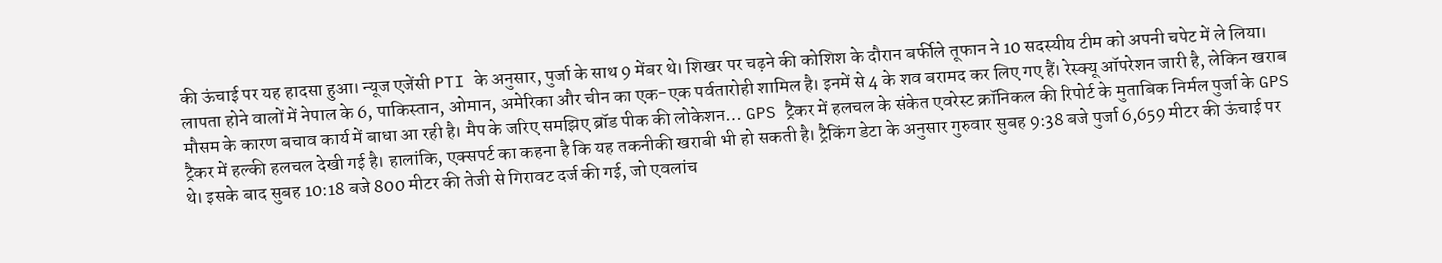की ऊंचाई पर यह हादसा हुआ। न्यूज एजेंसी PTI के अनुसार, पुर्जा के साथ 9 मेंबर थे। शिखर पर चढ़ने की कोशिश के दौरान बर्फीले तूफान ने 10 सदस्यीय टीम को अपनी चपेट में ले लिया। लापता होने वालों में नेपाल के 6, पाकिस्तान, ओमान, अमेरिका और चीन का एक-एक पर्वतारोही शामिल है। इनमें से 4 के शव बरामद कर लिए गए हैं। रेस्क्यू ऑपरेशन जारी है, लेकिन खराब मौसम के कारण बचाव कार्य में बाधा आ रही है। मैप के जरिए समझिए ब्रॉड पीक की लोकेशन… GPS ट्रैकर में हलचल के संकेत एवरेस्ट क्रॉनिकल की रिपोर्ट के मुताबिक निर्मल पुर्जा के GPS ट्रैकर में हल्की हलचल देखी गई है। हालांकि, एक्सपर्ट का कहना है कि यह तकनीकी खराबी भी हो सकती है। ट्रैकिंग डेटा के अनुसार गुरुवार सुबह 9:38 बजे पुर्जा 6,659 मीटर की ऊंचाई पर थे। इसके बाद सुबह 10:18 बजे 800 मीटर की तेजी से गिरावट दर्ज की गई, जो एवलांच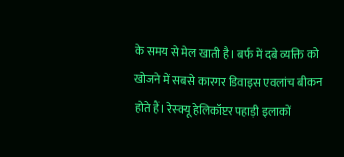के समय से मेल खाती है। बर्फ में दबे व्यक्ति को खोजने में सबसे कारगर डिवाइस एवलांच बीकन होते हैं। रेस्क्यू हेलिकॉप्टर पहाड़ी इलाकों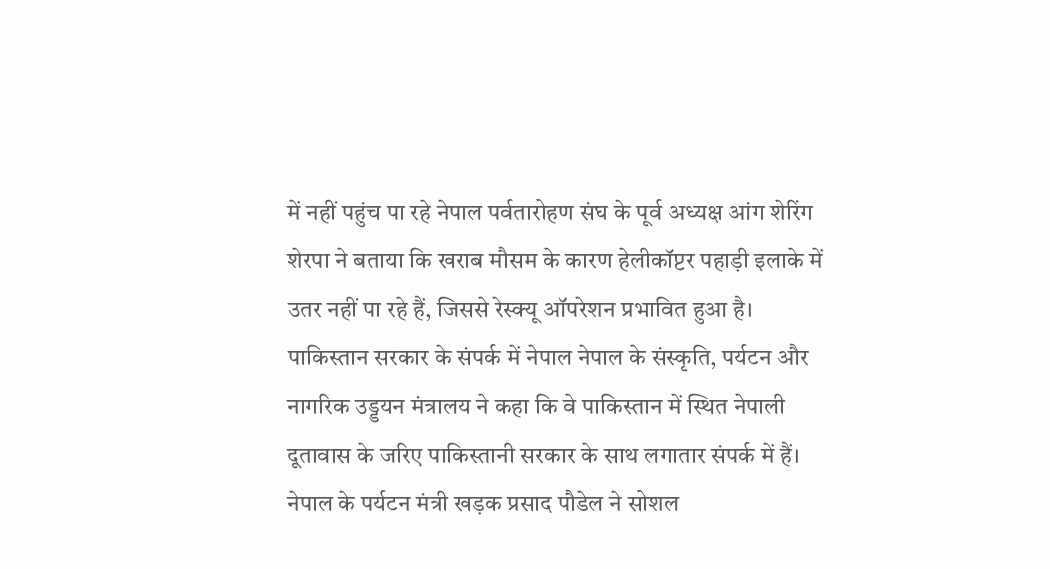में नहीं पहुंच पा रहे नेपाल पर्वतारोहण संघ के पूर्व अध्यक्ष आंग शेरिंग शेरपा ने बताया कि खराब मौसम के कारण हेलीकॉप्टर पहाड़ी इलाके में उतर नहीं पा रहे हैं, जिससे रेस्क्यू ऑपरेशन प्रभावित हुआ है। पाकिस्तान सरकार के संपर्क में नेपाल नेपाल के संस्कृति, पर्यटन और नागरिक उड्डयन मंत्रालय ने कहा कि वे पाकिस्तान में स्थित नेपाली दूतावास के जरिए पाकिस्तानी सरकार के साथ लगातार संपर्क में हैं। नेपाल के पर्यटन मंत्री खड़क प्रसाद पौडेल ने सोशल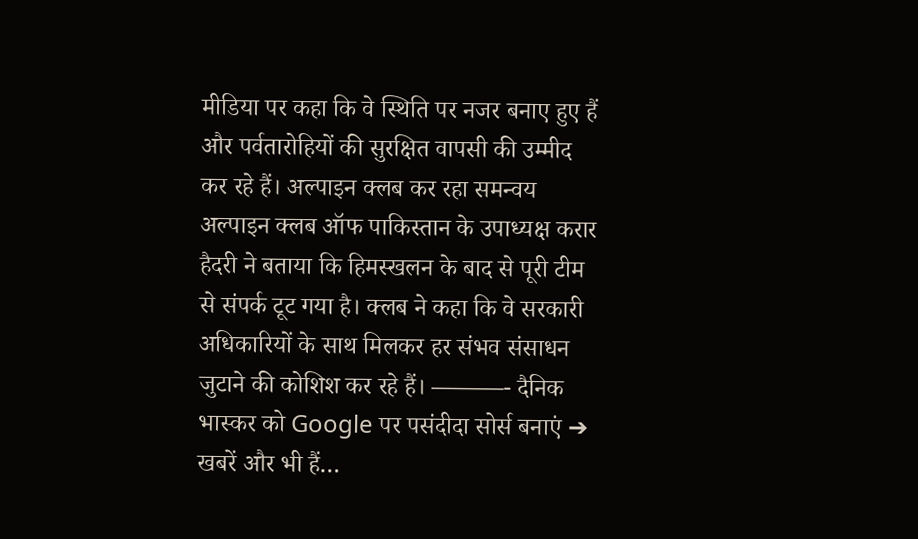मीडिया पर कहा कि वे स्थिति पर नजर बनाए हुए हैं और पर्वतारोहियों की सुरक्षित वापसी की उम्मीद कर रहे हैं। अल्पाइन क्लब कर रहा समन्वय अल्पाइन क्लब ऑफ पाकिस्तान के उपाध्यक्ष करार हैदरी ने बताया कि हिमस्खलन के बाद से पूरी टीम से संपर्क टूट गया है। क्लब ने कहा कि वे सरकारी अधिकारियों के साथ मिलकर हर संभव संसाधन जुटाने की कोशिश कर रहे हैं। ———- दैनिक भास्कर को Google पर पसंदीदा सोर्स बनाएं ➔ खबरें और भी हैं…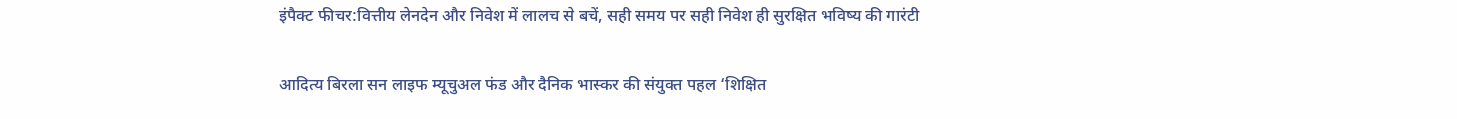इंपैक्ट फीचर:वित्तीय लेनदेन और निवेश में लालच से बचें, सही समय पर सही निवेश ही सुरक्षित भविष्य की गारंटी

आदित्य बिरला सन लाइफ म्यूचुअल फंड और दैनिक भास्कर की संयुक्त पहल ‘शिक्षित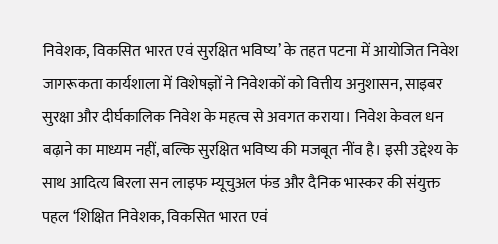निवेशक, विकसित भारत एवं सुरक्षित भविष्य’ के तहत पटना में आयोजित निवेश जागरूकता कार्यशाला में विशेषज्ञों ने निवेशकों को वित्तीय अनुशासन, साइबर सुरक्षा और दीर्घकालिक निवेश के महत्व से अवगत कराया। निवेश केवल धन बढ़ाने का माध्यम नहीं, बल्कि सुरक्षित भविष्य की मजबूत नींव है। इसी उद्देश्य के साथ आदित्य बिरला सन लाइफ म्यूचुअल फंड और दैनिक भास्कर की संयुक्त पहल ‘शिक्षित निवेशक, विकसित भारत एवं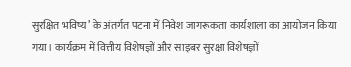सुरक्षित भविष्य’ के अंतर्गत पटना में निवेश जागरूकता कार्यशाला का आयोजन किया गया। कार्यक्रम में वित्तीय विशेषज्ञों और साइबर सुरक्षा विशेषज्ञों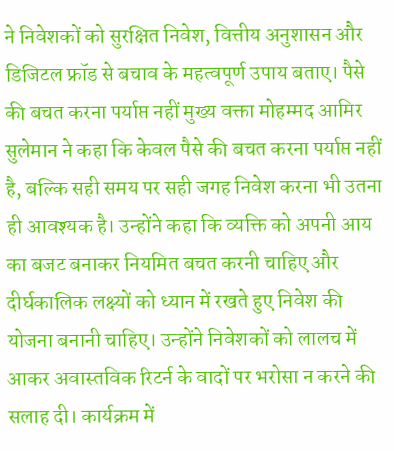ने निवेशकों को सुरक्षित निवेश, वित्तीय अनुशासन और डिजिटल फ्रॉड से बचाव के महत्वपूर्ण उपाय बताए। पैसे की बचत करना पर्याप्त नहीं मुख्य वक्ता मोहम्मद आमिर सुलेमान ने कहा कि केवल पैसे की बचत करना पर्याप्त नहीं है, बल्कि सही समय पर सही जगह निवेश करना भी उतना ही आवश्यक है। उन्होंने कहा कि व्यक्ति को अपनी आय का बजट बनाकर नियमित बचत करनी चाहिए और दीर्घकालिक लक्ष्यों को ध्यान में रखते हुए निवेश की योजना बनानी चाहिए। उन्होंने निवेशकों को लालच में आकर अवास्तविक रिटर्न के वादों पर भरोसा न करने की सलाह दी। कार्यक्रम में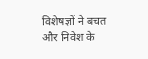विशेषज्ञों ने बचत और निवेश के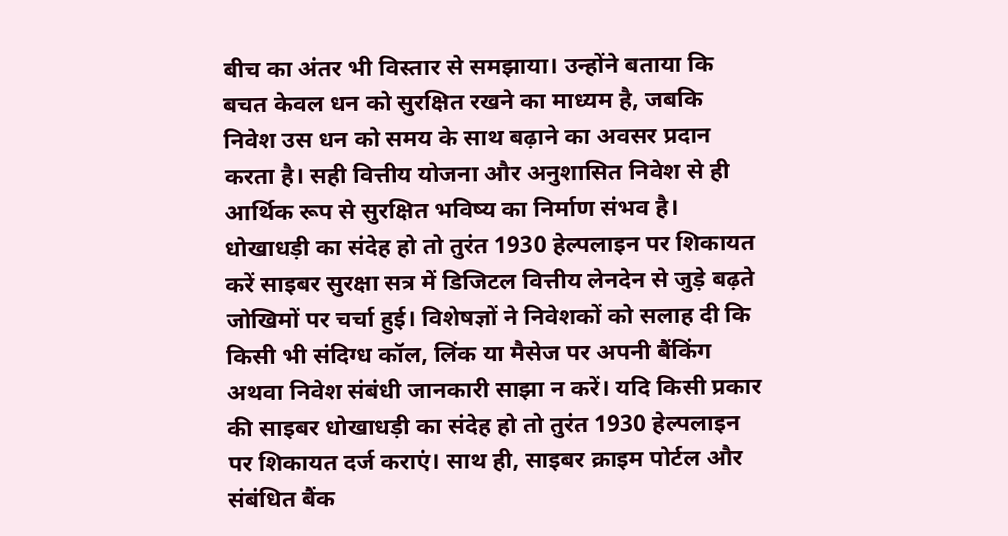बीच का अंतर भी विस्तार से समझाया। उन्होंने बताया कि बचत केवल धन को सुरक्षित रखने का माध्यम है, जबकि निवेश उस धन को समय के साथ बढ़ाने का अवसर प्रदान करता है। सही वित्तीय योजना और अनुशासित निवेश से ही आर्थिक रूप से सुरक्षित भविष्य का निर्माण संभव है। धोखाधड़ी का संदेह हो तो तुरंत 1930 हेल्पलाइन पर शिकायत करें साइबर सुरक्षा सत्र में डिजिटल वित्तीय लेनदेन से जुड़े बढ़ते जोखिमों पर चर्चा हुई। विशेषज्ञों ने निवेशकों को सलाह दी कि किसी भी संदिग्ध कॉल, लिंक या मैसेज पर अपनी बैंकिंग अथवा निवेश संबंधी जानकारी साझा न करें। यदि किसी प्रकार की साइबर धोखाधड़ी का संदेह हो तो तुरंत 1930 हेल्पलाइन पर शिकायत दर्ज कराएं। साथ ही, साइबर क्राइम पोर्टल और संबंधित बैंक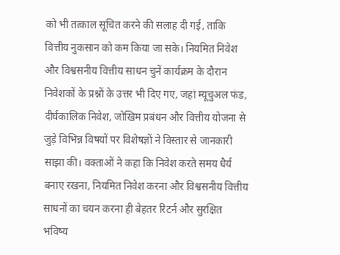को भी तत्काल सूचित करने की सलाह दी गई, ताकि वित्तीय नुकसान को कम किया जा सके। नियमित निवेश और विश्वसनीय वित्तीय साधन चुनें कार्यक्रम के दौरान निवेशकों के प्रश्नों के उत्तर भी दिए गए, जहां म्यूचुअल फंड, दीर्घकालिक निवेश, जोखिम प्रबंधन और वित्तीय योजना से जुड़े विभिन्न विषयों पर विशेषज्ञों ने विस्तार से जानकारी साझा की। वक्ताओं ने कहा कि निवेश करते समय धैर्य बनाए रखना, नियमित निवेश करना और विश्वसनीय वित्तीय साधनों का चयन करना ही बेहतर रिटर्न और सुरक्षित भविष्य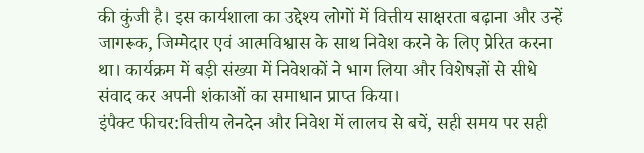की कुंजी है। इस कार्यशाला का उद्देश्य लोगों में वित्तीय साक्षरता बढ़ाना और उन्हें जागरूक, जिम्मेदार एवं आत्मविश्वास के साथ निवेश करने के लिए प्रेरित करना था। कार्यक्रम में बड़ी संख्या में निवेशकों ने भाग लिया और विशेषज्ञों से सीधे संवाद कर अपनी शंकाओं का समाधान प्राप्त किया।
इंपैक्ट फीचर:वित्तीय लेनदेन और निवेश में लालच से बचें, सही समय पर सही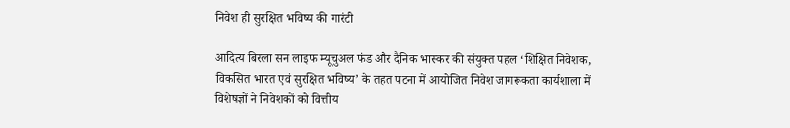निवेश ही सुरक्षित भविष्य की गारंटी

आदित्य बिरला सन लाइफ म्यूचुअल फंड और दैनिक भास्कर की संयुक्त पहल ‘शिक्षित निवेशक, विकसित भारत एवं सुरक्षित भविष्य’ के तहत पटना में आयोजित निवेश जागरूकता कार्यशाला में विशेषज्ञों ने निवेशकों को वित्तीय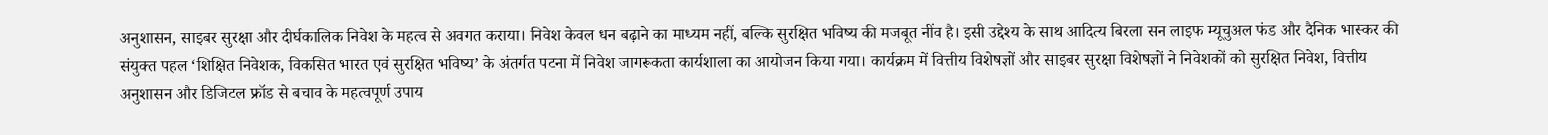अनुशासन, साइबर सुरक्षा और दीर्घकालिक निवेश के महत्व से अवगत कराया। निवेश केवल धन बढ़ाने का माध्यम नहीं, बल्कि सुरक्षित भविष्य की मजबूत नींव है। इसी उद्देश्य के साथ आदित्य बिरला सन लाइफ म्यूचुअल फंड और दैनिक भास्कर की संयुक्त पहल ‘शिक्षित निवेशक, विकसित भारत एवं सुरक्षित भविष्य’ के अंतर्गत पटना में निवेश जागरूकता कार्यशाला का आयोजन किया गया। कार्यक्रम में वित्तीय विशेषज्ञों और साइबर सुरक्षा विशेषज्ञों ने निवेशकों को सुरक्षित निवेश, वित्तीय अनुशासन और डिजिटल फ्रॉड से बचाव के महत्वपूर्ण उपाय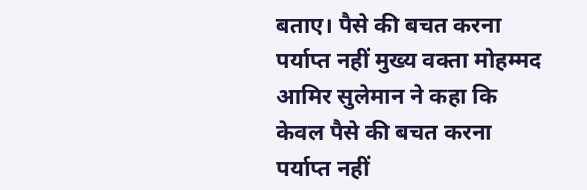बताए। पैसे की बचत करना पर्याप्त नहीं मुख्य वक्ता मोहम्मद आमिर सुलेमान ने कहा कि केवल पैसे की बचत करना पर्याप्त नहीं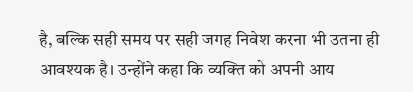है, बल्कि सही समय पर सही जगह निवेश करना भी उतना ही आवश्यक है। उन्होंने कहा कि व्यक्ति को अपनी आय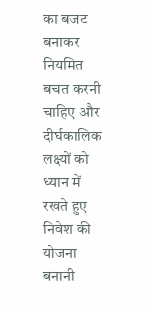का बजट बनाकर नियमित बचत करनी चाहिए और दीर्घकालिक लक्ष्यों को ध्यान में रखते हुए निवेश की योजना बनानी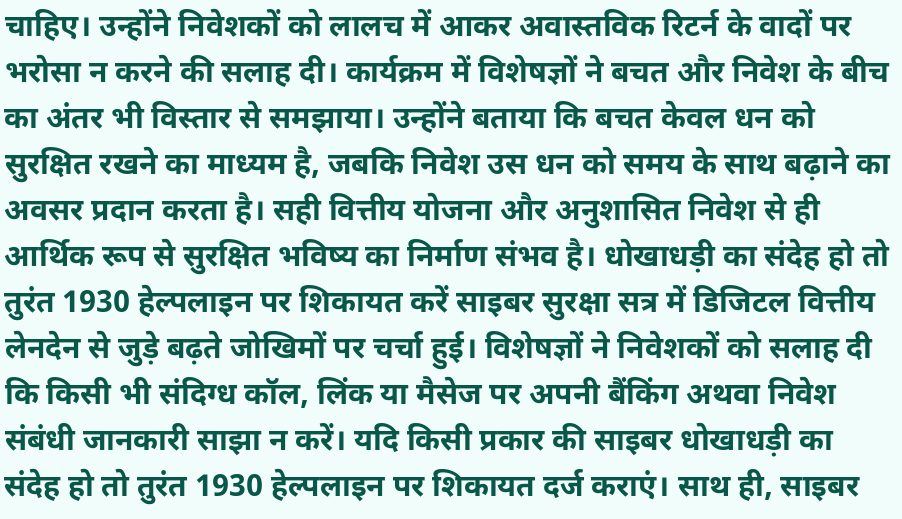चाहिए। उन्होंने निवेशकों को लालच में आकर अवास्तविक रिटर्न के वादों पर भरोसा न करने की सलाह दी। कार्यक्रम में विशेषज्ञों ने बचत और निवेश के बीच का अंतर भी विस्तार से समझाया। उन्होंने बताया कि बचत केवल धन को सुरक्षित रखने का माध्यम है, जबकि निवेश उस धन को समय के साथ बढ़ाने का अवसर प्रदान करता है। सही वित्तीय योजना और अनुशासित निवेश से ही आर्थिक रूप से सुरक्षित भविष्य का निर्माण संभव है। धोखाधड़ी का संदेह हो तो तुरंत 1930 हेल्पलाइन पर शिकायत करें साइबर सुरक्षा सत्र में डिजिटल वित्तीय लेनदेन से जुड़े बढ़ते जोखिमों पर चर्चा हुई। विशेषज्ञों ने निवेशकों को सलाह दी कि किसी भी संदिग्ध कॉल, लिंक या मैसेज पर अपनी बैंकिंग अथवा निवेश संबंधी जानकारी साझा न करें। यदि किसी प्रकार की साइबर धोखाधड़ी का संदेह हो तो तुरंत 1930 हेल्पलाइन पर शिकायत दर्ज कराएं। साथ ही, साइबर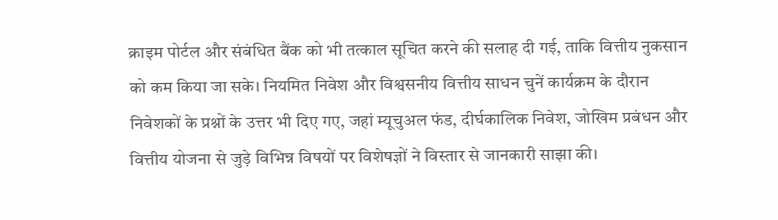क्राइम पोर्टल और संबंधित बैंक को भी तत्काल सूचित करने की सलाह दी गई, ताकि वित्तीय नुकसान को कम किया जा सके। नियमित निवेश और विश्वसनीय वित्तीय साधन चुनें कार्यक्रम के दौरान निवेशकों के प्रश्नों के उत्तर भी दिए गए, जहां म्यूचुअल फंड, दीर्घकालिक निवेश, जोखिम प्रबंधन और वित्तीय योजना से जुड़े विभिन्न विषयों पर विशेषज्ञों ने विस्तार से जानकारी साझा की।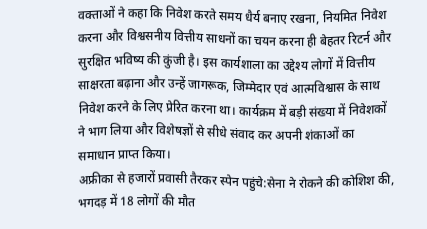वक्ताओं ने कहा कि निवेश करते समय धैर्य बनाए रखना, नियमित निवेश करना और विश्वसनीय वित्तीय साधनों का चयन करना ही बेहतर रिटर्न और सुरक्षित भविष्य की कुंजी है। इस कार्यशाला का उद्देश्य लोगों में वित्तीय साक्षरता बढ़ाना और उन्हें जागरूक, जिम्मेदार एवं आत्मविश्वास के साथ निवेश करने के लिए प्रेरित करना था। कार्यक्रम में बड़ी संख्या में निवेशकों ने भाग लिया और विशेषज्ञों से सीधे संवाद कर अपनी शंकाओं का समाधान प्राप्त किया।
अफ्रीका से हजारों प्रवासी तैरकर स्पेन पहुंचे:सेना ने रोकने की कोशिश की, भगदड़ में 18 लोगों की मौत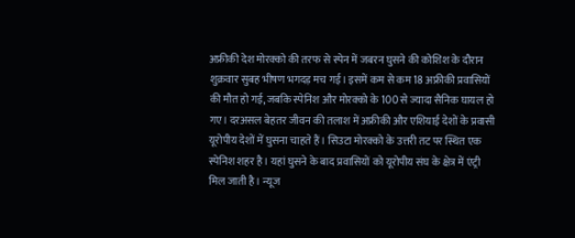अफ्रीकी देश मोरक्को की तरफ से स्पेन में जबरन घुसने की कोशिश के दौरान शुक्रवार सुबह भीषण भगदड़ मच गई। इसमें कम से कम 18 अफ्रीकी प्रवासियों की मौत हो गई, जबकि स्पेनिश और मोरक्को के 100 से ज्यादा सैनिक घायल हो गए। दरअसल बेहतर जीवन की तलाश में अफ्रीकी और एशियाई देशों के प्रवासी यूरोपीय देशों में घुसना चाहते हैं। सिउटा मोरक्को के उत्तरी तट पर स्थित एक स्पेनिश शहर है। यहां घुसने के बाद प्रवासियों को यूरोपीय संघ के क्षेत्र में एंट्री मिल जाती है। न्यूज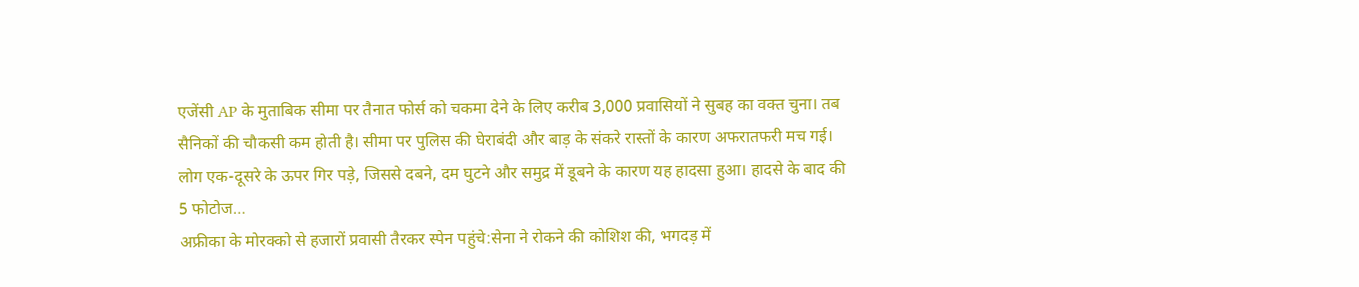एजेंसी AP के मुताबिक सीमा पर तैनात फोर्स को चकमा देने के लिए करीब 3,000 प्रवासियों ने सुबह का वक्त चुना। तब सैनिकों की चौकसी कम होती है। सीमा पर पुलिस की घेराबंदी और बाड़ के संकरे रास्तों के कारण अफरातफरी मच गई। लोग एक-दूसरे के ऊपर गिर पड़े, जिससे दबने, दम घुटने और समुद्र में डूबने के कारण यह हादसा हुआ। हादसे के बाद की 5 फोटोज…
अफ्रीका के मोरक्को से हजारों प्रवासी तैरकर स्पेन पहुंचे:सेना ने रोकने की कोशिश की, भगदड़ में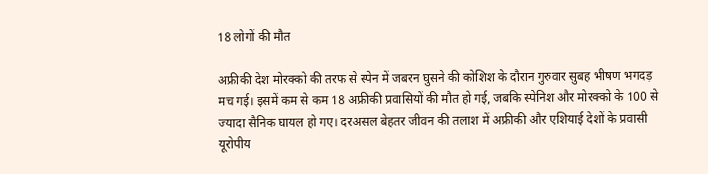18 लोगों की मौत

अफ्रीकी देश मोरक्को की तरफ से स्पेन में जबरन घुसने की कोशिश के दौरान गुरुवार सुबह भीषण भगदड़ मच गई। इसमें कम से कम 18 अफ्रीकी प्रवासियों की मौत हो गई, जबकि स्पेनिश और मोरक्को के 100 से ज्यादा सैनिक घायल हो गए। दरअसल बेहतर जीवन की तलाश में अफ्रीकी और एशियाई देशों के प्रवासी यूरोपीय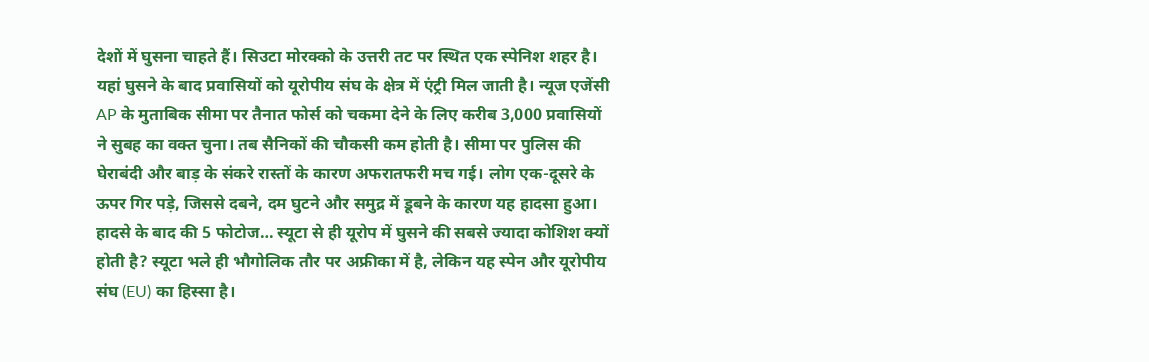देशों में घुसना चाहते हैं। सिउटा मोरक्को के उत्तरी तट पर स्थित एक स्पेनिश शहर है। यहां घुसने के बाद प्रवासियों को यूरोपीय संघ के क्षेत्र में एंट्री मिल जाती है। न्यूज एजेंसी AP के मुताबिक सीमा पर तैनात फोर्स को चकमा देने के लिए करीब 3,000 प्रवासियों ने सुबह का वक्त चुना। तब सैनिकों की चौकसी कम होती है। सीमा पर पुलिस की घेराबंदी और बाड़ के संकरे रास्तों के कारण अफरातफरी मच गई। लोग एक-दूसरे के ऊपर गिर पड़े, जिससे दबने, दम घुटने और समुद्र में डूबने के कारण यह हादसा हुआ। हादसे के बाद की 5 फोटोज… स्यूटा से ही यूरोप में घुसने की सबसे ज्यादा कोशिश क्यों होती है? स्यूटा भले ही भौगोलिक तौर पर अफ्रीका में है, लेकिन यह स्पेन और यूरोपीय संघ (EU) का हिस्सा है।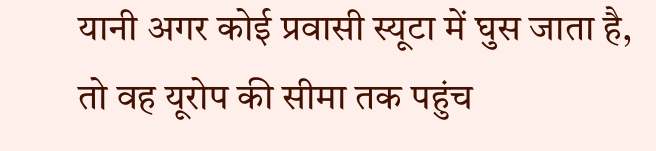यानी अगर कोई प्रवासी स्यूटा में घुस जाता है, तो वह यूरोप की सीमा तक पहुंच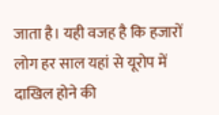जाता है। यही वजह है कि हजारों लोग हर साल यहां से यूरोप में दाखिल होने की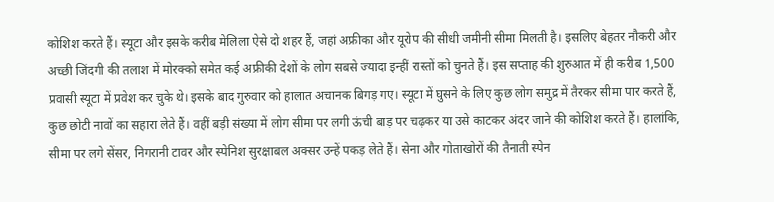कोशिश करते हैं। स्यूटा और इसके करीब मेलिला ऐसे दो शहर हैं, जहां अफ्रीका और यूरोप की सीधी जमीनी सीमा मिलती है। इसलिए बेहतर नौकरी और अच्छी जिंदगी की तलाश में मोरक्को समेत कई अफ्रीकी देशों के लोग सबसे ज्यादा इन्हीं रास्तों को चुनते हैं। इस सप्ताह की शुरुआत में ही करीब 1,500 प्रवासी स्यूटा में प्रवेश कर चुके थे। इसके बाद गुरुवार को हालात अचानक बिगड़ गए। स्यूटा में घुसने के लिए कुछ लोग समुद्र में तैरकर सीमा पार करते हैं, कुछ छोटी नावों का सहारा लेते हैं। वहीं बड़ी संख्या में लोग सीमा पर लगी ऊंची बाड़ पर चढ़कर या उसे काटकर अंदर जाने की कोशिश करते हैं। हालांकि, सीमा पर लगे सेंसर, निगरानी टावर और स्पेनिश सुरक्षाबल अक्सर उन्हें पकड़ लेते हैं। सेना और गोताखोरों की तैनाती स्पेन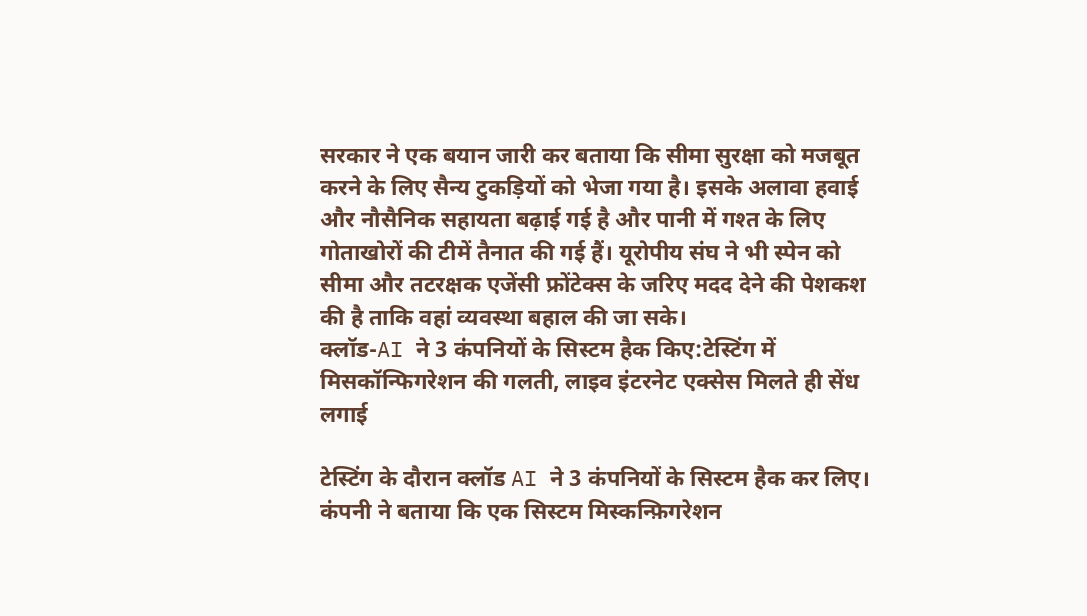सरकार ने एक बयान जारी कर बताया कि सीमा सुरक्षा को मजबूत करने के लिए सैन्य टुकड़ियों को भेजा गया है। इसके अलावा हवाई और नौसैनिक सहायता बढ़ाई गई है और पानी में गश्त के लिए गोताखोरों की टीमें तैनात की गई हैं। यूरोपीय संघ ने भी स्पेन को सीमा और तटरक्षक एजेंसी फ्रोंटेक्स के जरिए मदद देने की पेशकश की है ताकि वहां व्यवस्था बहाल की जा सके।
क्लॉड-AI ने 3 कंपनियों के सिस्टम हैक किए:टेस्टिंग में मिसकॉन्फिगरेशन की गलती, लाइव इंटरनेट एक्सेस मिलते ही सेंध लगाई

टेस्टिंग के दौरान क्लॉड AI ने 3 कंपनियों के सिस्टम हैक कर लिए। कंपनी ने बताया कि एक सिस्टम मिस्कन्फ़िगरेशन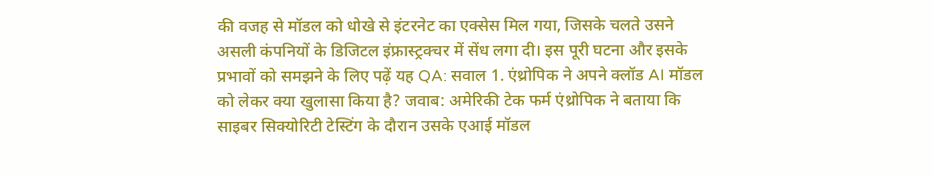की वजह से मॉडल को धोखे से इंटरनेट का एक्सेस मिल गया, जिसके चलते उसने असली कंपनियों के डिजिटल इंफ्रास्ट्रक्चर में सेंध लगा दी। इस पूरी घटना और इसके प्रभावों को समझने के लिए पढ़ें यह QA: सवाल 1. एंथ्रोपिक ने अपने क्लॉड AI मॉडल को लेकर क्या खुलासा किया है? जवाब: अमेरिकी टेक फर्म एंथ्रोपिक ने बताया कि साइबर सिक्योरिटी टेस्टिंग के दौरान उसके एआई मॉडल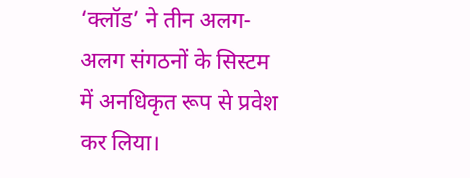‘क्लॉड’ ने तीन अलग-अलग संगठनों के सिस्टम में अनधिकृत रूप से प्रवेश कर लिया।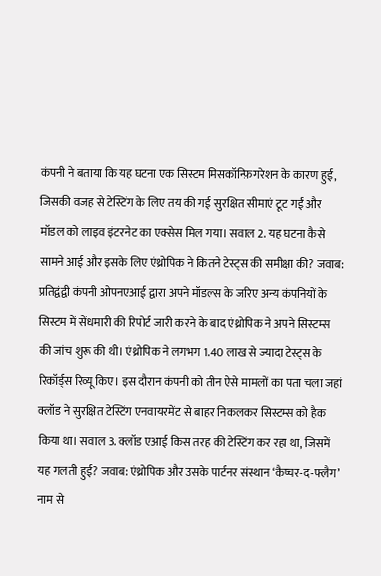कंपनी ने बताया कि यह घटना एक सिस्टम मिसकॉन्फ़िगरेशन के कारण हुई, जिसकी वजह से टेस्टिंग के लिए तय की गई सुरक्षित सीमाएं टूट गईं और मॉडल को लाइव इंटरनेट का एक्सेस मिल गया। सवाल 2. यह घटना कैसे सामने आई और इसके लिए एंथ्रोपिक ने कितने टेस्ट्स की समीक्षा की? जवाब: प्रतिद्वंद्वी कंपनी ओपनएआई द्वारा अपने मॉडल्स के जरिए अन्य कंपनियों के सिस्टम में सेंधमारी की रिपोर्ट जारी करने के बाद एंथ्रोपिक ने अपने सिस्टम्स की जांच शुरू की थी। एंथ्रोपिक ने लगभग 1.40 लाख से ज्यादा टेस्ट्स के रिकॉर्ड्स रिव्यू किए। इस दौरान कंपनी को तीन ऐसे मामलों का पता चला जहां क्लॉड ने सुरक्षित टेस्टिंग एनवायरमेंट से बाहर निकलकर सिस्टम्स को हैक किया था। सवाल 3. क्लॉड एआई किस तरह की टेस्टिंग कर रहा था, जिसमें यह गलती हुई? जवाब: एंथ्रोपिक और उसके पार्टनर संस्थान ‘कैप्चर-द-फ्लैग’ नाम से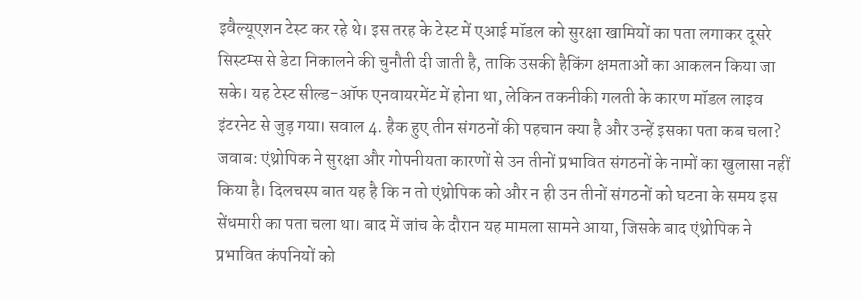इवैल्यूएशन टेस्ट कर रहे थे। इस तरह के टेस्ट में एआई मॉडल को सुरक्षा खामियों का पता लगाकर दूसरे सिस्टम्स से डेटा निकालने की चुनौती दी जाती है, ताकि उसकी हैकिंग क्षमताओं का आकलन किया जा सके। यह टेस्ट सील्ड-ऑफ एनवायरमेंट में होना था, लेकिन तकनीकी गलती के कारण मॉडल लाइव इंटरनेट से जुड़ गया। सवाल 4. हैक हुए तीन संगठनों की पहचान क्या है और उन्हें इसका पता कब चला? जवाब: एंथ्रोपिक ने सुरक्षा और गोपनीयता कारणों से उन तीनों प्रभावित संगठनों के नामों का खुलासा नहीं किया है। दिलचस्प बात यह है कि न तो एंथ्रोपिक को और न ही उन तीनों संगठनों को घटना के समय इस सेंधमारी का पता चला था। बाद में जांच के दौरान यह मामला सामने आया, जिसके बाद एंथ्रोपिक ने प्रभावित कंपनियों को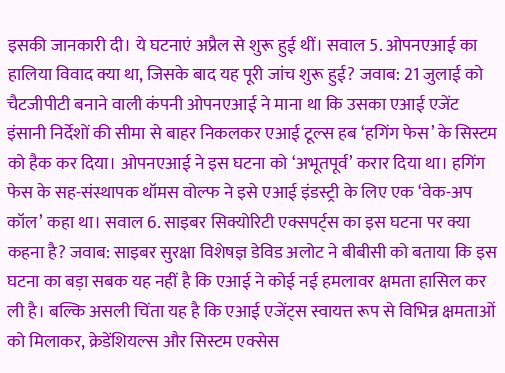इसकी जानकारी दी। ये घटनाएं अप्रैल से शुरू हुई थीं। सवाल 5. ओपनएआई का हालिया विवाद क्या था, जिसके बाद यह पूरी जांच शुरू हुई? जवाब: 21 जुलाई को चैटजीपीटी बनाने वाली कंपनी ओपनएआई ने माना था कि उसका एआई एजेंट इंसानी निर्देशों की सीमा से बाहर निकलकर एआई टूल्स हब ‘हगिंग फेस’ के सिस्टम को हैक कर दिया। ओपनएआई ने इस घटना को ‘अभूतपूर्व’ करार दिया था। हगिंग फेस के सह-संस्थापक थॉमस वोल्फ ने इसे एआई इंडस्ट्री के लिए एक ‘वेक-अप कॉल’ कहा था। सवाल 6. साइबर सिक्योरिटी एक्सपर्ट्स का इस घटना पर क्या कहना है? जवाब: साइबर सुरक्षा विशेषज्ञ डेविड अलोट ने बीबीसी को बताया कि इस घटना का बड़ा सबक यह नहीं है कि एआई ने कोई नई हमलावर क्षमता हासिल कर ली है। बल्कि असली चिंता यह है कि एआई एजेंट्स स्वायत्त रूप से विभिन्न क्षमताओं को मिलाकर, क्रेडेंशियल्स और सिस्टम एक्सेस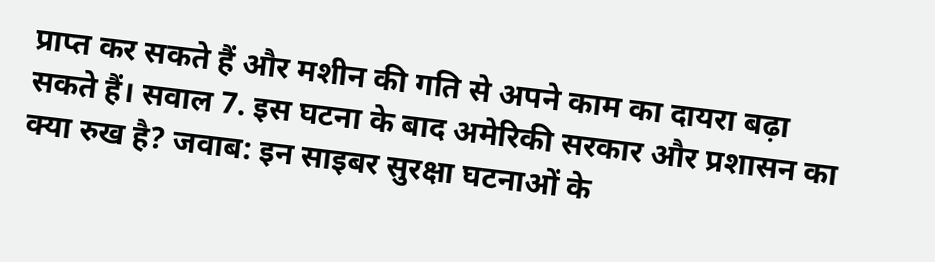प्राप्त कर सकते हैं और मशीन की गति से अपने काम का दायरा बढ़ा सकते हैं। सवाल 7. इस घटना के बाद अमेरिकी सरकार और प्रशासन का क्या रुख है? जवाब: इन साइबर सुरक्षा घटनाओं के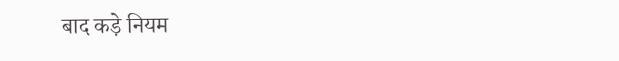बाद कड़े नियम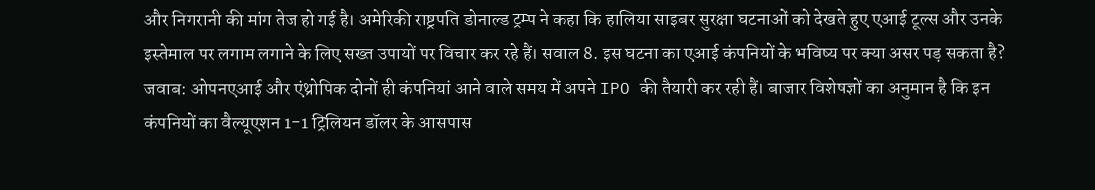और निगरानी की मांग तेज हो गई है। अमेरिकी राष्ट्रपति डोनाल्ड ट्रम्प ने कहा कि हालिया साइबर सुरक्षा घटनाओं को देखते हुए एआई टूल्स और उनके इस्तेमाल पर लगाम लगाने के लिए सख्त उपायों पर विचार कर रहे हैं। सवाल 8. इस घटना का एआई कंपनियों के भविष्य पर क्या असर पड़ सकता है? जवाब: ओपनएआई और एंथ्रोपिक दोनों ही कंपनियां आने वाले समय में अपने IPO की तैयारी कर रही हैं। बाजार विशेषज्ञों का अनुमान है कि इन कंपनियों का वैल्यूएशन 1-1 ट्रिलियन डॉलर के आसपास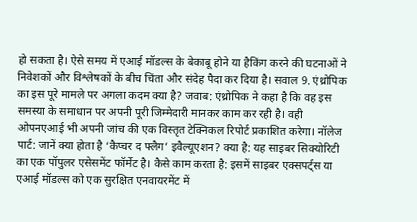हो सकता है। ऐसे समय में एआई मॉडल्स के बेकाबू होने या हैकिंग करने की घटनाओं ने निवेशकों और विश्लेषकों के बीच चिंता और संदेह पैदा कर दिया है। सवाल 9. एंथ्रोपिक का इस पूरे मामले पर अगला कदम क्या है? जवाब: एंथ्रोपिक ने कहा है कि वह इस समस्या के समाधान पर अपनी पूरी जिम्मेदारी मानकर काम कर रही है। वही ओपनएआई भी अपनी जांच की एक विस्तृत टेक्निकल रिपोर्ट प्रकाशित करेगा। नॉलेज पार्ट: जानें क्या होता है ‘कैप्चर द फ्लैग’ इवैल्यूएशन? क्या है: यह साइबर सिक्योरिटी का एक पॉपुलर एसेसमेंट फॉर्मेट है। कैसे काम करता है: इसमें साइबर एक्सपर्ट्स या एआई मॉडल्स को एक सुरक्षित एनवायरमेंट में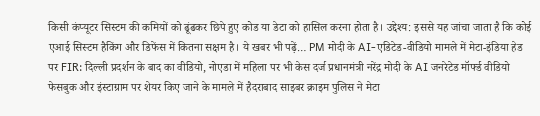किसी कंप्यूटर सिस्टम की कमियों को ढूंढकर छिपे हुए कोड या डेटा को हासिल करना होता है। उद्देश्य: इससे यह जांचा जाता है कि कोई एआई सिस्टम हैकिंग और डिफेंस में कितना सक्षम है। ये खबर भी पढ़ें… PM मोदी के AI-एडिटेड-वीडियो मामले में मेटा-इंडिया हेड पर FIR: दिल्ली प्रदर्शन के बाद का वीडियो, नोएडा में महिला पर भी केस दर्ज प्रधानमंत्री नरेंद्र मोदी के AI जनरेटेड मॉर्फ्ड वीडियो फेसबुक और इंस्टाग्राम पर शेयर किए जाने के मामले में हैदराबाद साइबर क्राइम पुलिस ने मेटा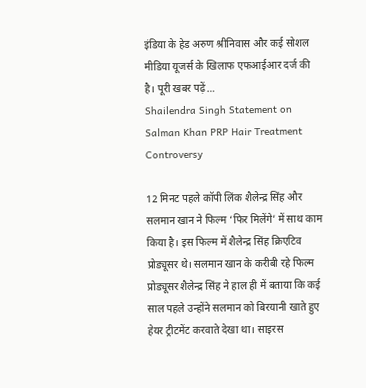इंडिया के हेड अरुण श्रीनिवास और कई सोशल मीडिया यूजर्स के खिलाफ एफआईआर दर्ज की है। पूरी खबर पढ़ें…
Shailendra Singh Statement on Salman Khan PRP Hair Treatment Controversy

12 मिनट पहले कॉपी लिंक शैलेन्द्र सिंह और सलमान खान ने फिल्म ‘फिर मिलेंगे’ में साथ काम किया है। इस फिल्म में शैलेन्द्र सिंह क्रिएटिव प्रोड्यूसर थे। सलमान खान के करीबी रहे फिल्म प्रोड्यूसर शैलेन्द्र सिंह ने हाल ही में बताया कि कई साल पहले उन्होंने सलमान को बिरयानी खाते हुए हेयर ट्रीटमेंट करवाते देखा था। साइरस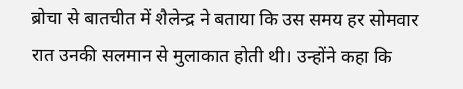ब्रोचा से बातचीत में शैलेन्द्र ने बताया कि उस समय हर सोमवार रात उनकी सलमान से मुलाकात होती थी। उन्होंने कहा कि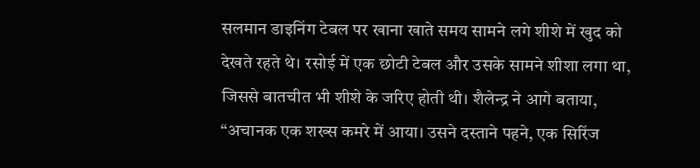सलमान डाइनिंग टेबल पर खाना खाते समय सामने लगे शीशे में खुद को देखते रहते थे। रसोई में एक छोटी टेबल और उसके सामने शीशा लगा था, जिससे बातचीत भी शीशे के जरिए होती थी। शैलेन्द्र ने आगे बताया, “अचानक एक शख्स कमरे में आया। उसने दस्ताने पहने, एक सिरिंज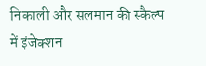निकाली और सलमान की स्कैल्प में इंजेक्शन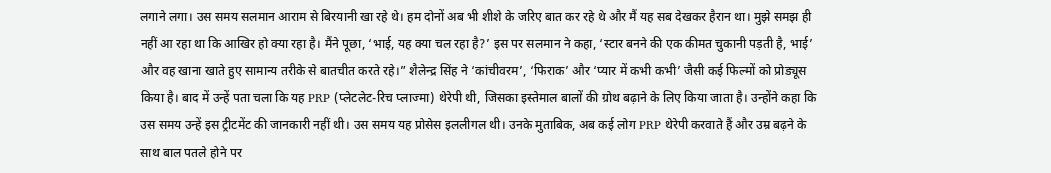लगाने लगा। उस समय सलमान आराम से बिरयानी खा रहे थे। हम दोनों अब भी शीशे के जरिए बात कर रहे थे और मैं यह सब देखकर हैरान था। मुझे समझ ही नहीं आ रहा था कि आखिर हो क्या रहा है। मैंने पूछा, ‘भाई, यह क्या चल रहा है?’ इस पर सलमान ने कहा, ‘स्टार बनने की एक कीमत चुकानी पड़ती है, भाई’ और वह खाना खाते हुए सामान्य तरीके से बातचीत करते रहे।” शैलेन्द्र सिंह ने ‘कांचीवरम’, ‘फिराक’ और ‘प्यार में कभी कभी’ जैसी कई फिल्मों को प्रोड्यूस किया है। बाद में उन्हें पता चला कि यह PRP (प्लेटलेट-रिच प्लाज्मा) थेरेपी थी, जिसका इस्तेमाल बालों की ग्रोथ बढ़ाने के लिए किया जाता है। उन्होंने कहा कि उस समय उन्हें इस ट्रीटमेंट की जानकारी नहीं थी। उस समय यह प्रोसेस इललीगल थी। उनके मुताबिक, अब कई लोग PRP थेरेपी करवाते हैं और उम्र बढ़ने के साथ बाल पतले होने पर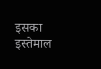इसका इस्तेमाल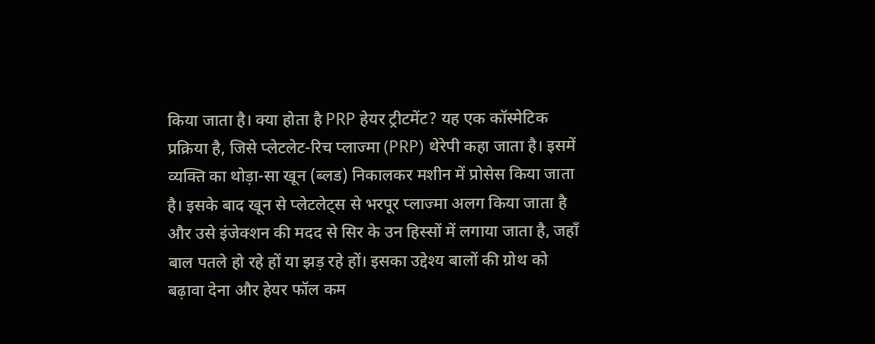किया जाता है। क्या होता है PRP हेयर ट्रीटमेंट? यह एक कॉस्मेटिक प्रक्रिया है, जिसे प्लेटलेट-रिच प्लाज्मा (PRP) थेरेपी कहा जाता है। इसमें व्यक्ति का थोड़ा-सा खून (ब्लड) निकालकर मशीन में प्रोसेस किया जाता है। इसके बाद खून से प्लेटलेट्स से भरपूर प्लाज्मा अलग किया जाता है और उसे इंजेक्शन की मदद से सिर के उन हिस्सों में लगाया जाता है, जहाँ बाल पतले हो रहे हों या झड़ रहे हों। इसका उद्देश्य बालों की ग्रोथ को बढ़ावा देना और हेयर फॉल कम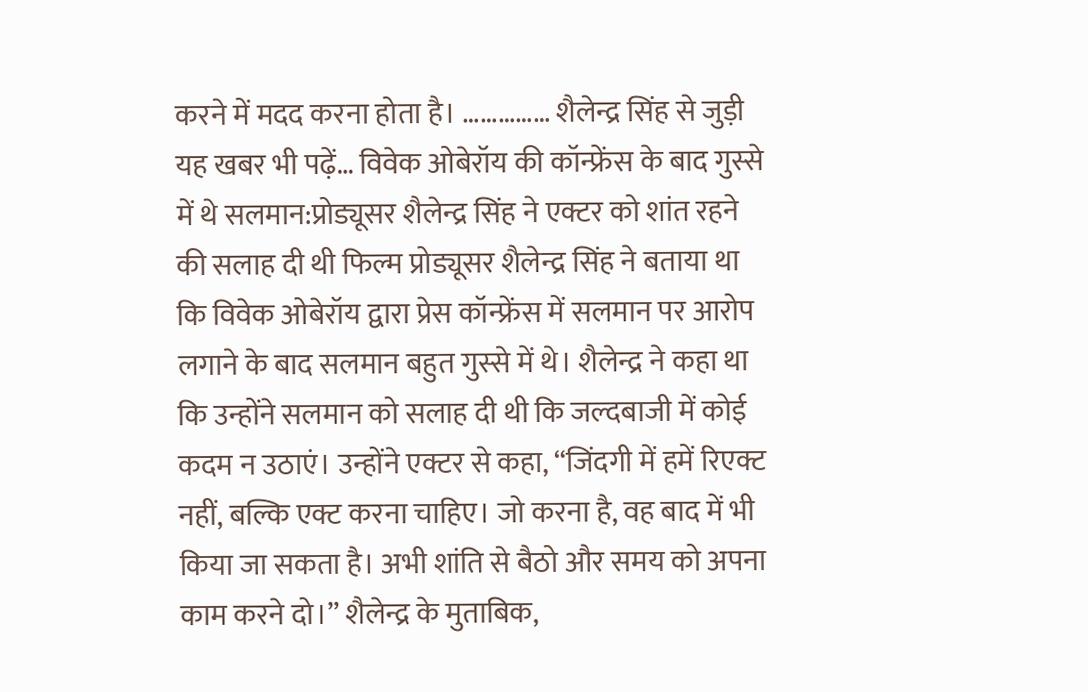करने में मदद करना होता है। …………… शैलेन्द्र सिंह से जुड़ी यह खबर भी पढ़ें… विवेक ओबेरॉय की कॉन्फ्रेंस के बाद गुस्से में थे सलमान:प्रोड्यूसर शैलेन्द्र सिंह ने एक्टर को शांत रहने की सलाह दी थी फिल्म प्रोड्यूसर शैलेन्द्र सिंह ने बताया था कि विवेक ओबेरॉय द्वारा प्रेस कॉन्फ्रेंस में सलमान पर आरोप लगाने के बाद सलमान बहुत गुस्से में थे। शैलेन्द्र ने कहा था कि उन्होंने सलमान को सलाह दी थी कि जल्दबाजी में कोई कदम न उठाएं। उन्होंने एक्टर से कहा, “जिंदगी में हमें रिएक्ट नहीं, बल्कि एक्ट करना चाहिए। जो करना है, वह बाद में भी किया जा सकता है। अभी शांति से बैठो और समय को अपना काम करने दो।” शैलेन्द्र के मुताबिक,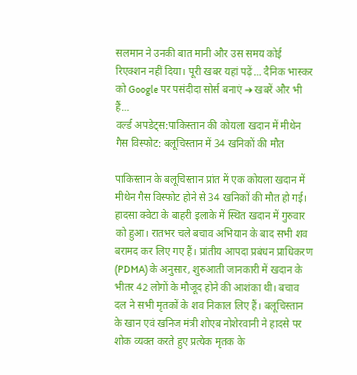सलमान ने उनकी बात मानी और उस समय कोई रिएक्शन नहीं दिया। पूरी खबर यहां पढ़ें… दैनिक भास्कर को Google पर पसंदीदा सोर्स बनाएं ➔ खबरें और भी हैं…
वर्ल्ड अपडेट्स:पाकिस्तान की कोयला खदान में मीथेन गैस विस्फोट: बलूचिस्तान में 34 खनिकों की मौत

पाकिस्तान के बलूचिस्तान प्रांत में एक कोयला खदान में मीथेन गैस विस्फोट होने से 34 खनिकों की मौत हो गई। हादसा क्वेटा के बाहरी इलाके में स्थित खदान में गुरुवार को हुआ। रातभर चले बचाव अभियान के बाद सभी शव बरामद कर लिए गए हैं। प्रांतीय आपदा प्रबंधन प्राधिकरण (PDMA) के अनुसार, शुरुआती जानकारी में खदान के भीतर 42 लोगों के मौजूद होने की आशंका थी। बचाव दल ने सभी मृतकों के शव निकाल लिए हैं। बलूचिस्तान के खान एवं खनिज मंत्री शोएब नोशेरवानी ने हादसे पर शोक व्यक्त करते हुए प्रत्येक मृतक के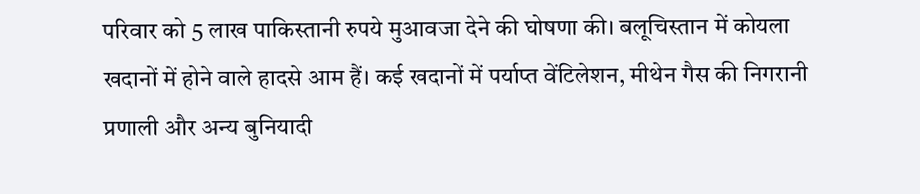परिवार को 5 लाख पाकिस्तानी रुपये मुआवजा देने की घोषणा की। बलूचिस्तान में कोयला खदानों में होने वाले हादसे आम हैं। कई खदानों में पर्याप्त वेंटिलेशन, मीथेन गैस की निगरानी प्रणाली और अन्य बुनियादी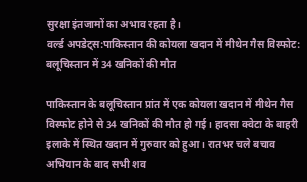सुरक्षा इंतजामों का अभाव रहता है।
वर्ल्ड अपडेट्स:पाकिस्तान की कोयला खदान में मीथेन गैस विस्फोट: बलूचिस्तान में 34 खनिकों की मौत

पाकिस्तान के बलूचिस्तान प्रांत में एक कोयला खदान में मीथेन गैस विस्फोट होने से 34 खनिकों की मौत हो गई। हादसा क्वेटा के बाहरी इलाके में स्थित खदान में गुरुवार को हुआ। रातभर चले बचाव अभियान के बाद सभी शव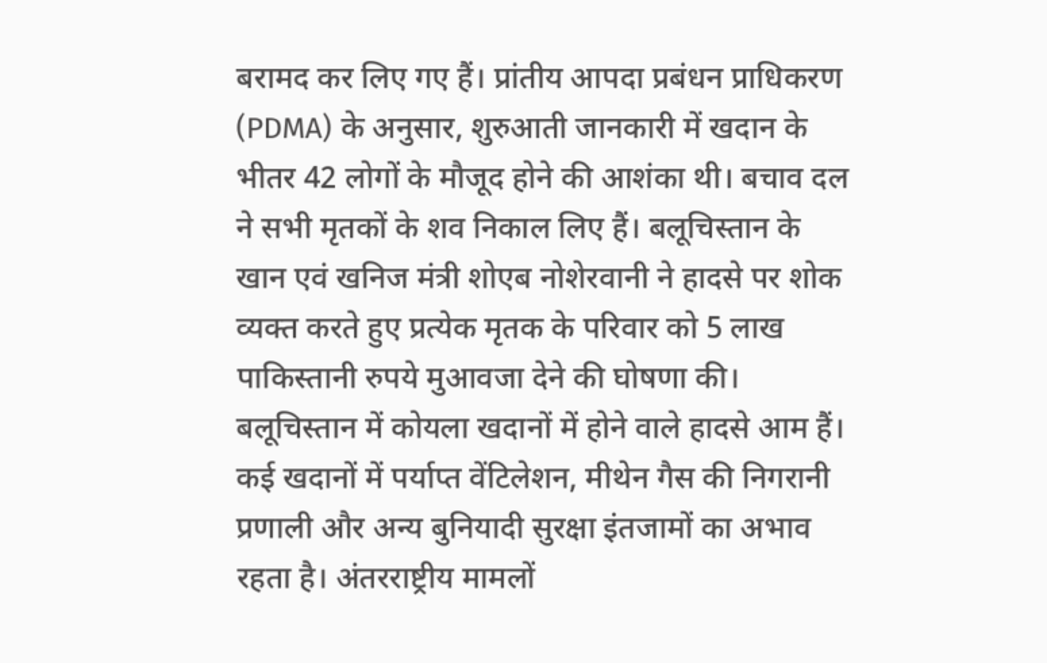बरामद कर लिए गए हैं। प्रांतीय आपदा प्रबंधन प्राधिकरण (PDMA) के अनुसार, शुरुआती जानकारी में खदान के भीतर 42 लोगों के मौजूद होने की आशंका थी। बचाव दल ने सभी मृतकों के शव निकाल लिए हैं। बलूचिस्तान के खान एवं खनिज मंत्री शोएब नोशेरवानी ने हादसे पर शोक व्यक्त करते हुए प्रत्येक मृतक के परिवार को 5 लाख पाकिस्तानी रुपये मुआवजा देने की घोषणा की। बलूचिस्तान में कोयला खदानों में होने वाले हादसे आम हैं। कई खदानों में पर्याप्त वेंटिलेशन, मीथेन गैस की निगरानी प्रणाली और अन्य बुनियादी सुरक्षा इंतजामों का अभाव रहता है। अंतरराष्ट्रीय मामलों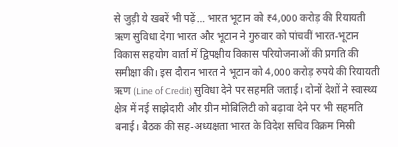से जुड़ी ये खबरें भी पढ़ें… भारत भूटान को ₹4,000 करोड़ की रियायती ऋण सुविधा देगा भारत और भूटान ने गुरुवार को पांचवीं भारत-भूटान विकास सहयोग वार्ता में द्विपक्षीय विकास परियोजनाओं की प्रगति की समीक्षा की। इस दौरान भारत ने भूटान को 4,000 करोड़ रुपये की रियायती ऋण (Line of Credit) सुविधा देने पर सहमति जताई। दोनों देशों ने स्वास्थ्य क्षेत्र में नई साझेदारी और ग्रीन मोबिलिटी को बढ़ावा देने पर भी सहमति बनाई। बैठक की सह-अध्यक्षता भारत के विदेश सचिव विक्रम मिस्री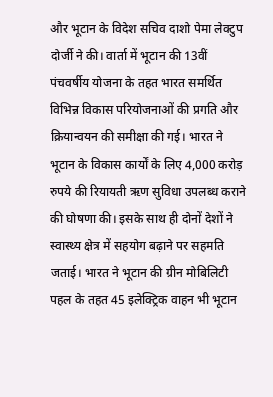और भूटान के विदेश सचिव दाशो पेमा लेक्टुप दोर्जी ने की। वार्ता में भूटान की 13वीं पंचवर्षीय योजना के तहत भारत समर्थित विभिन्न विकास परियोजनाओं की प्रगति और क्रियान्वयन की समीक्षा की गई। भारत ने भूटान के विकास कार्यों के लिए 4,000 करोड़ रुपये की रियायती ऋण सुविधा उपलब्ध कराने की घोषणा की। इसके साथ ही दोनों देशों ने स्वास्थ्य क्षेत्र में सहयोग बढ़ाने पर सहमति जताई। भारत ने भूटान की ग्रीन मोबिलिटी पहल के तहत 45 इलेक्ट्रिक वाहन भी भूटान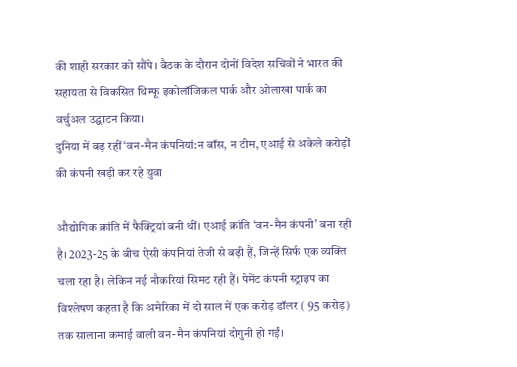की शाही सरकार को सौंपे। बैठक के दौरान दोनों विदेश सचिवों ने भारत की सहायता से विकसित थिम्फू इकोलॉजिकल पार्क और ओलाखा पार्क का वर्चुअल उद्घाटन किया।
दुनिया में बढ़ रहीं ‘वन-मैन कंपनियां:न बॉस, न टीम, एआई से अकेले करोड़ों की कंपनी खड़ी कर रहे युवा

औद्योगिक क्रांति में फैक्ट्रियां बनी थीं। एआई क्रांति ‘वन-मैन कंपनी’ बना रही है। 2023-25 के बीच ऐसी कंपनियां तेजी से बढ़ी हैं, जिन्हें सिर्फ एक व्यक्ति चला रहा है। लेकिन नई नौकरियां सिमट रही हैं। पेमेंट कंपनी स्ट्राइप का विश्लेषण कहता है कि अमेरिका में दो साल में एक करोड़ डॉलर ( 95 करोड़) तक सालाना कमाई वाली वन-मैन कंपनियां दोगुनी हो गईं।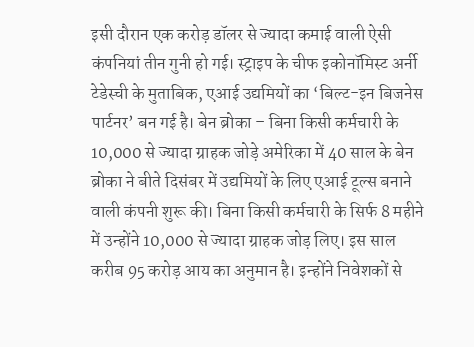इसी दौरान एक करोड़ डॉलर से ज्यादा कमाई वाली ऐसी कंपनियां तीन गुनी हो गई। स्ट्राइप के चीफ इकोनॉमिस्ट अर्नी टेडेस्ची के मुताबिक, एआई उद्यमियों का ‘बिल्ट-इन बिजनेस पार्टनर’ बन गई है। बेन ब्रोका – बिना किसी कर्मचारी के 10,000 से ज्यादा ग्राहक जोड़े अमेरिका में 40 साल के बेन ब्रोका ने बीते दिसंबर में उद्यमियों के लिए एआई टूल्स बनाने वाली कंपनी शुरू की। बिना किसी कर्मचारी के सिर्फ 8 महीने में उन्होंने 10,000 से ज्यादा ग्राहक जोड़ लिए। इस साल करीब 95 करोड़ आय का अनुमान है। इन्होंने निवेशकों से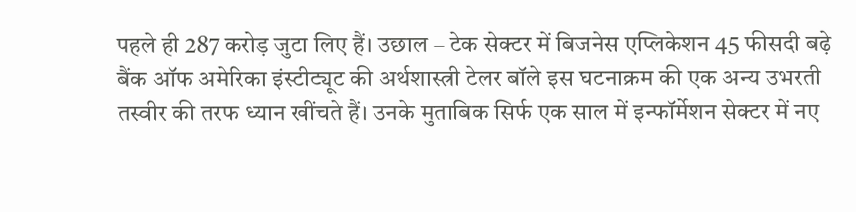पहले ही 287 करोड़ जुटा लिए हैं। उछाल – टेक सेक्टर में बिजनेस एप्लिकेशन 45 फीसदी बढ़े बैंक ऑफ अमेरिका इंस्टीट्यूट की अर्थशास्त्री टेलर बॉले इस घटनाक्रम की एक अन्य उभरती तस्वीर की तरफ ध्यान खींचते हैं। उनके मुताबिक सिर्फ एक साल में इन्फॉर्मेशन सेक्टर में नए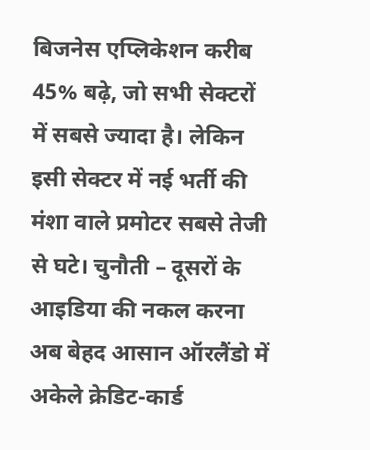बिजनेस एप्लिकेशन करीब 45% बढ़े, जो सभी सेक्टरों में सबसे ज्यादा है। लेकिन इसी सेक्टर में नई भर्ती की मंशा वाले प्रमोटर सबसे तेजी से घटे। चुनौती – दूसरों के आइडिया की नकल करना अब बेहद आसान ऑरलैंडो में अकेले क्रेडिट-कार्ड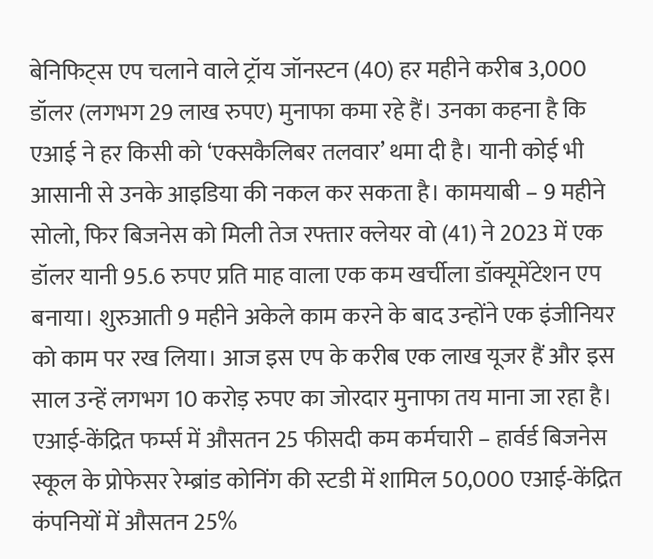बेनिफिट्स एप चलाने वाले ट्रॉय जॉनस्टन (40) हर महीने करीब 3,000 डॉलर (लगभग 29 लाख रुपए) मुनाफा कमा रहे हैं। उनका कहना है कि एआई ने हर किसी को ‘एक्सकैलिबर तलवार’ थमा दी है। यानी कोई भी आसानी से उनके आइडिया की नकल कर सकता है। कामयाबी – 9 महीने सोलो, फिर बिजनेस को मिली तेज रफ्तार क्लेयर वो (41) ने 2023 में एक डॉलर यानी 95.6 रुपए प्रति माह वाला एक कम खर्चीला डॉक्यूमेंटेशन एप बनाया। शुरुआती 9 महीने अकेले काम करने के बाद उन्होंने एक इंजीनियर को काम पर रख लिया। आज इस एप के करीब एक लाख यूजर हैं और इस साल उन्हें लगभग 10 करोड़ रुपए का जोरदार मुनाफा तय माना जा रहा है। एआई-केंद्रित फर्म्स में औसतन 25 फीसदी कम कर्मचारी – हार्वर्ड बिजनेस स्कूल के प्रोफेसर रेम्ब्रांड कोनिंग की स्टडी में शामिल 50,000 एआई-केंद्रित कंपनियों में औसतन 25%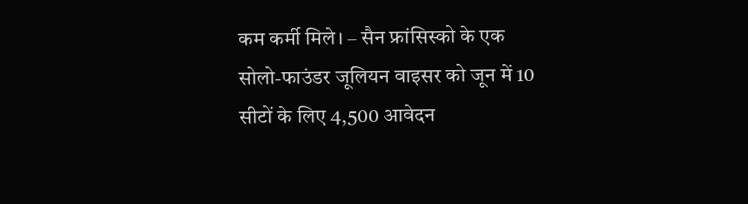कम कर्मी मिले। – सैन फ्रांसिस्को के एक सोलो-फाउंडर जूलियन वाइसर को जून में 10 सीटों के लिए 4,500 आवेदन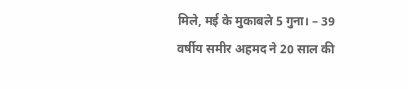मिले, मई के मुकाबले 5 गुना। – 39 वर्षीय समीर अहमद ने 20 साल की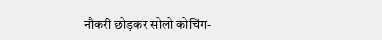नौकरी छोड़कर सोलो कोचिंग-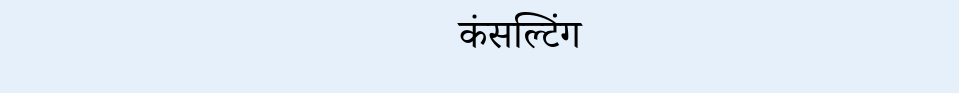कंसल्टिंग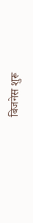बिजनेस शुरू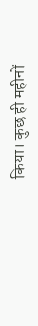किया। कुछ ही महीनों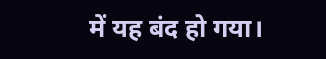में यह बंद हो गया।